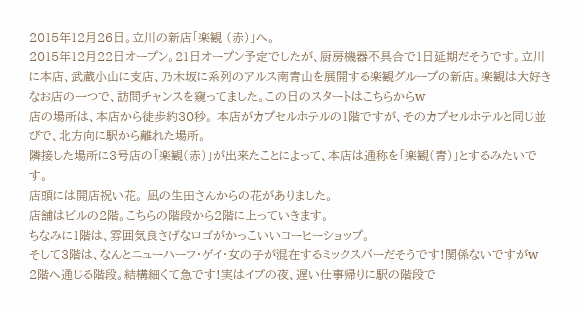2015年12月26日。立川の新店「楽観 (赤)」へ。
2015年12月22日オープン。21日オープン予定でしたが、厨房機器不具合で1日延期だそうです。立川に本店、武蔵小山に支店、乃木坂に系列のアルス南青山を展開する楽観グループの新店。楽観は大好きなお店の一つで、訪問チャンスを窺ってました。この日のスタートはこちらからw
店の場所は、本店から徒歩約30秒。 本店がカプセルホテルの1階ですが、そのカプセルホテルと同じ並びで、北方向に駅から離れた場所。
隣接した場所に3号店の「楽観(赤)」が出来たことによって、本店は通称を「楽観(青)」とするみたいです。
店頭には開店祝い花。 凪の生田さんからの花がありました。
店舗はビルの2階。こちらの階段から2階に上っていきます。
ちなみに1階は、雰囲気良さげなロゴがかっこいいコーヒーショップ。
そして3階は、なんとニューハーフ・ゲイ・女の子が混在するミックスバーだそうです!関係ないですがw
2階へ通じる階段。結構細くて急です!実はイブの夜、遅い仕事帰りに駅の階段で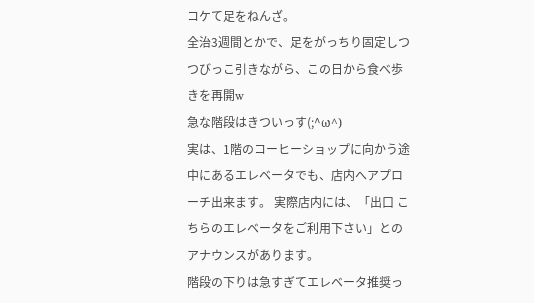コケて足をねんざ。
全治3週間とかで、足をがっちり固定しつつびっこ引きながら、この日から食べ歩きを再開w
急な階段はきついっす(;^ω^)
実は、1階のコーヒーショップに向かう途中にあるエレベータでも、店内へアプローチ出来ます。 実際店内には、「出口 こちらのエレベータをご利用下さい」とのアナウンスがあります。
階段の下りは急すぎてエレベータ推奨っ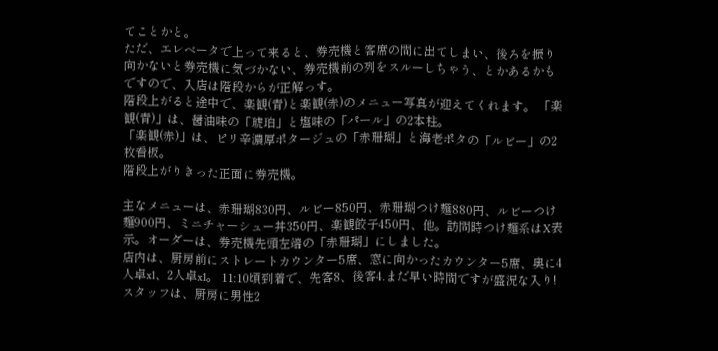てことかと。
ただ、エレベータで上って来ると、券売機と客席の間に出てしまい、後ろを振り向かないと券売機に気づかない、券売機前の列をスルーしちゃう、とかあるかもですので、入店は階段からが正解っす。
階段上がると途中で、楽観(青)と楽観(赤)のメニュー写真が迎えてくれます。 「楽観(青)」は、醤油味の「琥珀」と塩味の「パール」の2本柱。
「楽観(赤)」は、ピリ辛濃厚ポタージュの「赤珊瑚」と海老ポタの「ルビー」の2枚看板。
階段上がりきった正面に券売機。

主なメニューは、赤珊瑚830円、ルビー850円、赤珊瑚つけ麺880円、ルビーつけ麺900円、ミニチャーシュー丼350円、楽観餃子450円、他。訪問時つけ麺系はX表示。オーダーは、券売機先頭左端の「赤珊瑚」にしました。
店内は、厨房前にストレートカウンター5席、窓に向かったカウンター5席、奥に4人卓x1、2人卓x1。 11:10頃到着で、先客8、後客4.まだ早い時間ですが盛況な入り!
スタッフは、厨房に男性2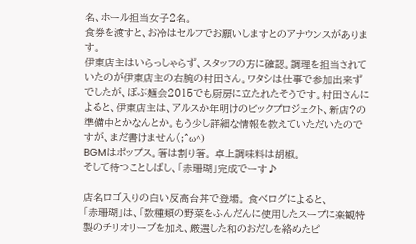名、ホール担当女子2名。
食券を渡すと、お冷はセルフでお願いしますとのアナウンスがあります。
伊東店主はいらっしゃらず、スタッフの方に確認。調理を担当されていたのが伊東店主の右腕の村田さん。ワタシは仕事で参加出来ずでしたが、ぼぶ麺会2015でも厨房に立たれたそうです。村田さんによると、伊東店主は、アルスか年明けのビックプロジェクト、新店?の準備中とかなんとか。もう少し詳細な情報を教えていただいたのですが、まだ書けません(;^ω^)
BGMはポップス。箸は割り箸。 卓上調味料は胡椒。
そして待つことしばし、「赤珊瑚」完成でーす♪

店名ロゴ入りの白い反高台丼で登場。 食べログによると、
「赤珊瑚」は、「数種類の野菜をふんだんに使用したスープに楽観特製のチリオリーブを加え、厳選した和のおだしを絡めたピ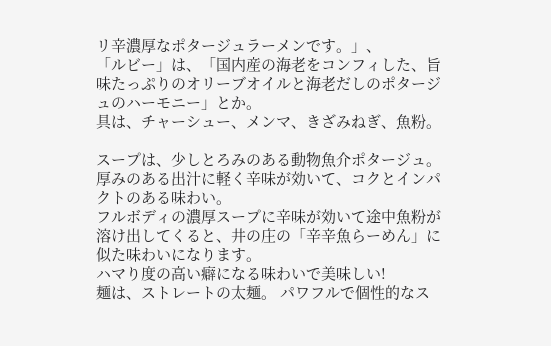リ辛濃厚なポタージュラーメンです。」、
「ルビー」は、「国内産の海老をコンフィした、旨味たっぷりのオリーブオイルと海老だしのポタージュのハーモニー」とか。
具は、チャーシュー、メンマ、きざみねぎ、魚粉。

スープは、少しとろみのある動物魚介ポタージュ。 厚みのある出汁に軽く辛味が効いて、コクとインパクトのある味わい。
フルボディの濃厚スープに辛味が効いて途中魚粉が溶け出してくると、井の庄の「辛辛魚らーめん」に似た味わいになります。
ハマり度の高い癖になる味わいで美味しい!
麺は、ストレートの太麺。 パワフルで個性的なス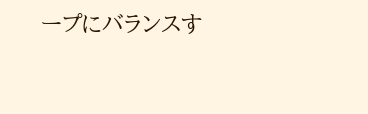ープにバランスす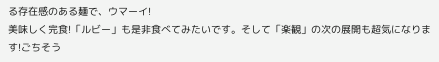る存在感のある麺で、ウマーイ!
美味しく完食!「ルビー」も是非食べてみたいです。そして「楽観」の次の展開も超気になります!ごちそう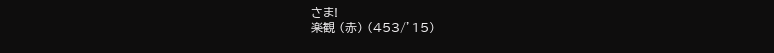さま!
楽観 (赤) (453/’15)